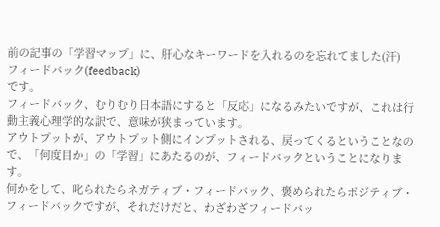前の記事の「学習マップ」に、肝心なキーワードを入れるのを忘れてました(汗)
フィードバック(feedback)
です。
フィードバック、むりむり日本語にすると「反応」になるみたいですが、これは行動主義心理学的な訳で、意味が狭まっています。
アウトプットが、アウトプット側にインプットされる、戻ってくるということなので、「何度目か」の「学習」にあたるのが、フィードバックということになります。
何かをして、叱られたらネガティブ・フィードバック、褒められたらポジティブ・フィードバックですが、それだけだと、わざわざフィードバッ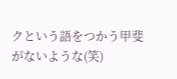クという語をつかう甲斐がないような(笑)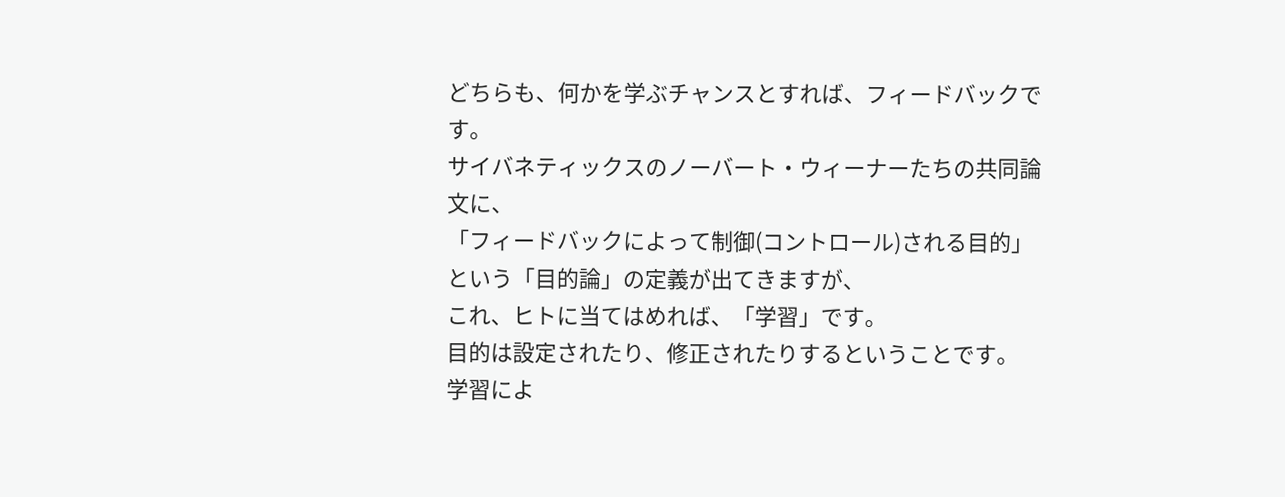どちらも、何かを学ぶチャンスとすれば、フィードバックです。
サイバネティックスのノーバート・ウィーナーたちの共同論文に、
「フィードバックによって制御(コントロール)される目的」
という「目的論」の定義が出てきますが、
これ、ヒトに当てはめれば、「学習」です。
目的は設定されたり、修正されたりするということです。
学習によ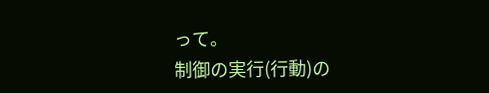って。
制御の実行(行動)の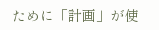ために「計画」が使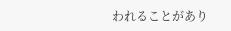われることがあり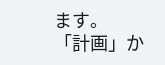ます。
「計画」か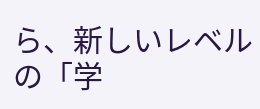ら、新しいレベルの「学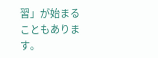習」が始まることもあります。